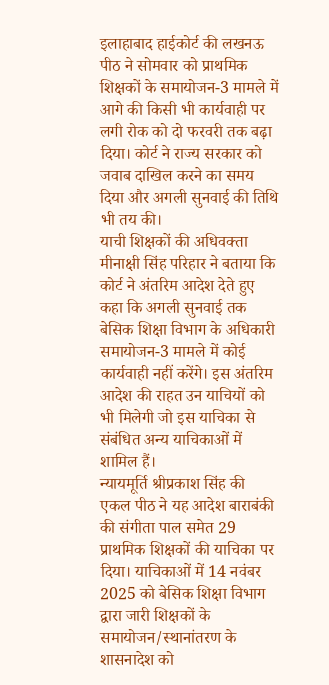इलाहाबाद हाईकोर्ट की लखनऊ पीठ ने सोमवार को प्राथमिक शिक्षकों के समायोजन-3 मामले में आगे की किसी भी कार्यवाही पर लगी रोक को दो फरवरी तक बढ़ा दिया। कोर्ट ने राज्य सरकार को जवाब दाखिल करने का समय दिया और अगली सुनवाई की तिथि भी तय की।
याची शिक्षकों की अधिवक्ता मीनाक्षी सिंह परिहार ने बताया कि कोर्ट ने अंतरिम आदेश देते हुए कहा कि अगली सुनवाई तक बेसिक शिक्षा विभाग के अधिकारी समायोजन-3 मामले में कोई कार्यवाही नहीं करेंगे। इस अंतरिम आदेश की राहत उन याचियों को भी मिलेगी जो इस याचिका से संबंधित अन्य याचिकाओं में शामिल हैं।
न्यायमूर्ति श्रीप्रकाश सिंह की एकल पीठ ने यह आदेश बाराबंकी की संगीता पाल समेत 29 प्राथमिक शिक्षकों की याचिका पर दिया। याचिकाओं में 14 नवंबर 2025 को बेसिक शिक्षा विभाग द्वारा जारी शिक्षकों के समायोजन/स्थानांतरण के शासनादेश को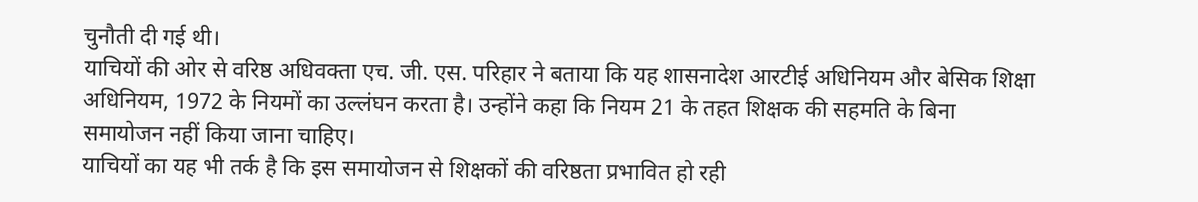चुनौती दी गई थी।
याचियों की ओर से वरिष्ठ अधिवक्ता एच. जी. एस. परिहार ने बताया कि यह शासनादेश आरटीई अधिनियम और बेसिक शिक्षा अधिनियम, 1972 के नियमों का उल्लंघन करता है। उन्होंने कहा कि नियम 21 के तहत शिक्षक की सहमति के बिना समायोजन नहीं किया जाना चाहिए।
याचियों का यह भी तर्क है कि इस समायोजन से शिक्षकों की वरिष्ठता प्रभावित हो रही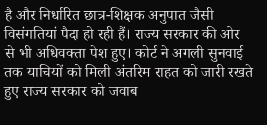है और निर्धारित छात्र-शिक्षक अनुपात जैसी विसंगतियां पैदा हो रही हैं। राज्य सरकार की ओर से भी अधिवक्ता पेश हुए। कोर्ट ने अगली सुनवाई तक याचियों को मिली अंतरिम राहत को जारी रखते हुए राज्य सरकार को जवाब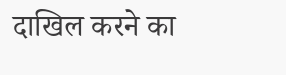दाखिल करने का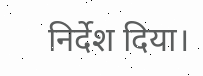निर्देश दिया।